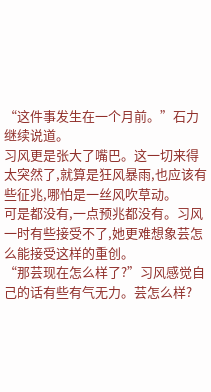“这件事发生在一个月前。”石力继续说道。
习风更是张大了嘴巴。这一切来得太突然了,就算是狂风暴雨,也应该有些征兆,哪怕是一丝风吹草动。
可是都没有,一点预兆都没有。习风一时有些接受不了,她更难想象芸怎么能接受这样的重创。
“那芸现在怎么样了?”习风感觉自己的话有些有气无力。芸怎么样?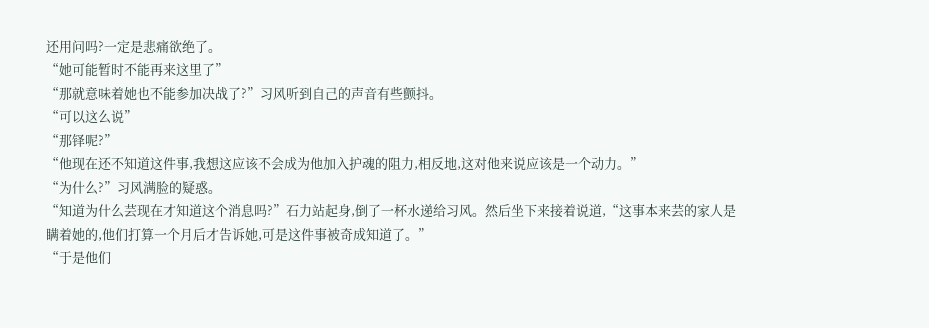还用问吗?一定是悲痛欲绝了。
“她可能暂时不能再来这里了”
“那就意味着她也不能参加决战了?”习风听到自己的声音有些颤抖。
“可以这么说”
“那铎呢?”
“他现在还不知道这件事,我想这应该不会成为他加入护魂的阻力,相反地,这对他来说应该是一个动力。”
“为什么?”习风满脸的疑惑。
“知道为什么芸现在才知道这个消息吗?”石力站起身,倒了一杯水递给习风。然后坐下来接着说道,“这事本来芸的家人是瞒着她的,他们打算一个月后才告诉她,可是这件事被奇成知道了。”
“于是他们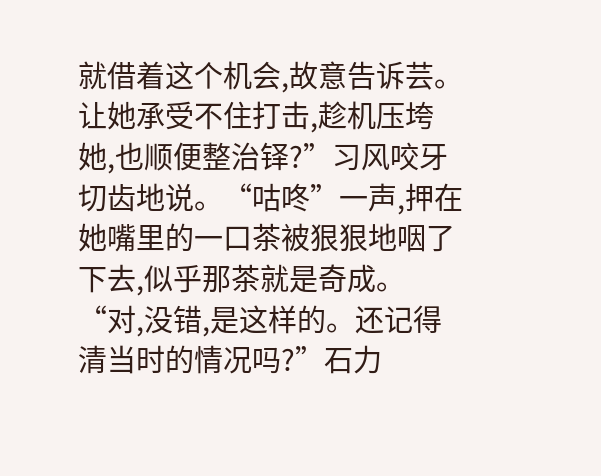就借着这个机会,故意告诉芸。让她承受不住打击,趁机压垮她,也顺便整治铎?”习风咬牙切齿地说。“咕咚”一声,押在她嘴里的一口茶被狠狠地咽了下去,似乎那茶就是奇成。
“对,没错,是这样的。还记得清当时的情况吗?”石力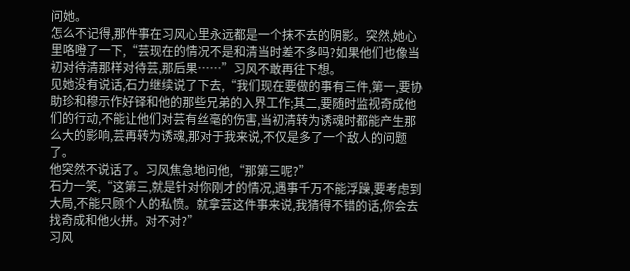问她。
怎么不记得,那件事在习风心里永远都是一个抹不去的阴影。突然,她心里咯噔了一下,“芸现在的情况不是和清当时差不多吗?如果他们也像当初对待清那样对待芸,那后果……”习风不敢再往下想。
见她没有说话,石力继续说了下去,“我们现在要做的事有三件,第一,要协助珍和穆示作好铎和他的那些兄弟的入界工作;其二,要随时监视奇成他们的行动,不能让他们对芸有丝毫的伤害,当初清转为诱魂时都能产生那么大的影响,芸再转为诱魂,那对于我来说,不仅是多了一个敌人的问题了。
他突然不说话了。习风焦急地问他,“那第三呢?”
石力一笑,“这第三,就是针对你刚才的情况,遇事千万不能浮躁,要考虑到大局,不能只顾个人的私愤。就拿芸这件事来说,我猜得不错的话,你会去找奇成和他火拼。对不对?”
习风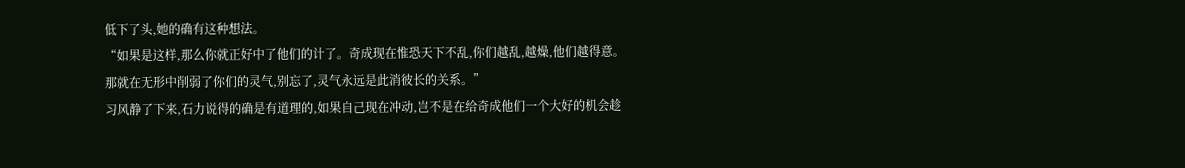低下了头,她的确有这种想法。
“如果是这样,那么你就正好中了他们的计了。奇成现在惟恐天下不乱,你们越乱,越燥,他们越得意。那就在无形中削弱了你们的灵气,别忘了,灵气永远是此消彼长的关系。”
习风静了下来,石力说得的确是有道理的,如果自己现在冲动,岂不是在给奇成他们一个大好的机会趁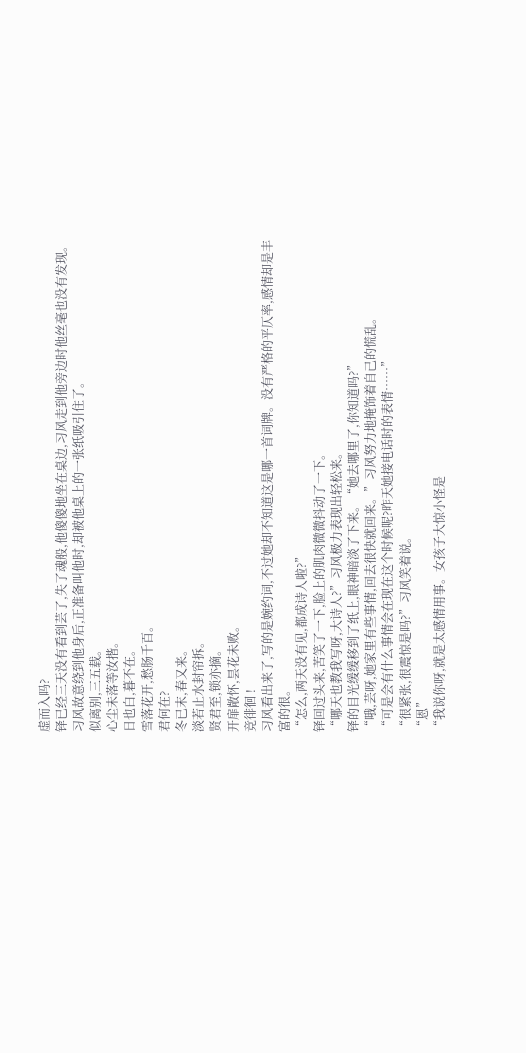虚而入吗?
铎已经三天没有看到芸了,失了魂般,他傻傻地坐在桌边,习风走到他旁边时他丝毫也没有发现。习风故意绕到他身后,正准备叫他时,却被他桌上的一张纸吸引住了。
似离别,三五载。
心尘未落等汝揩。
日也白,暮不在。
雪落花开,愁肠千百。
君何在?
冬已末,春又来。
淡若止水封帘拆。
贤君至,锁亦摘。
开扉敞怀,昙花未败。
竞徘徊 !
习风看出来了,写的是婉约词,不过她却不知道这是哪一首词牌。没有严格的平仄率,感情却是丰富的很。
“怎么,两天没有见,都成诗人啦?”
铎回过头来,苦笑了一下,脸上的肌肉微微抖动了一下。
“哪天也教我写呀,大诗人?”习风极力表现出轻松来。
铎的目光缓缓移到了纸上,眼神暗淡了下来。“她去哪里了,你知道吗?”
“哦,芸呀,她家里有些事情,回去很快就回来。”习风努力地掩饰着自己的慌乱。
“可是会有什么事情会在现在这个时候呢?昨天她接电话时的表情……”
“很紧张,很震惊是吗?”习风笑着说。
“恩”
“我说你呀,就是太感情用事。女孩子大惊小怪是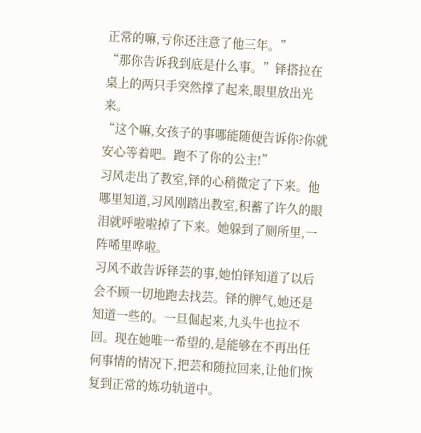正常的嘛,亏你还注意了他三年。”
“那你告诉我到底是什么事。”铎搭拉在桌上的两只手突然撑了起来,眼里放出光来。
“这个嘛,女孩子的事哪能随便告诉你?你就安心等着吧。跑不了你的公主!”
习风走出了教室,铎的心稍微定了下来。他哪里知道,习风刚踏出教室,积蓄了许久的眼泪就呼啦啦掉了下来。她躲到了厕所里,一阵唏里哗啦。
习风不敢告诉铎芸的事,她怕铎知道了以后会不顾一切地跑去找芸。铎的脾气,她还是知道一些的。一旦倔起来,九头牛也拉不回。现在她唯一希望的,是能够在不再出任何事情的情况下,把芸和随拉回来,让他们恢复到正常的炼功轨道中。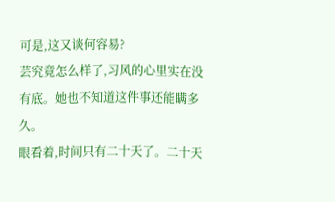可是,这又谈何容易?
芸究竟怎么样了,习风的心里实在没有底。她也不知道这件事还能瞒多久。
眼看着,时间只有二十天了。二十天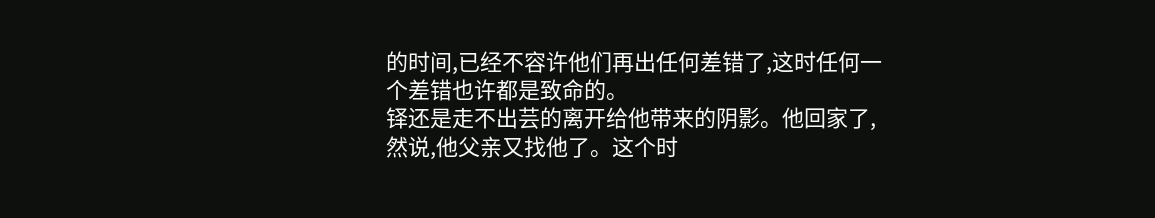的时间,已经不容许他们再出任何差错了,这时任何一个差错也许都是致命的。
铎还是走不出芸的离开给他带来的阴影。他回家了,然说,他父亲又找他了。这个时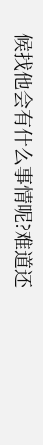候找他会有什么事情呢?难道还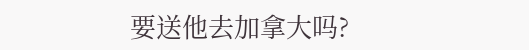要送他去加拿大吗?